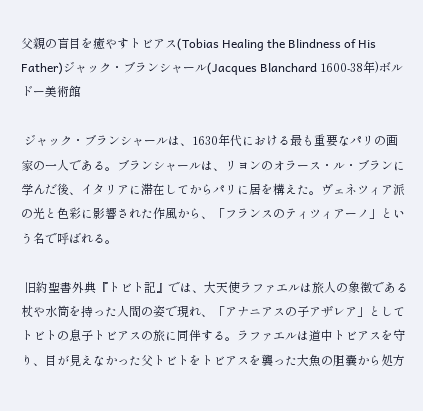父親の盲目を癒やすトビアス(Tobias Healing the Blindness of His Father)ジャック・ブランシャール(Jacques Blanchard 1600-38年)ボルドー美術館

 ジャック・ブランシャールは、1630年代における最も重要なパリの画家の一人である。ブランシャールは、リヨンのオラース・ル・ブランに学んだ後、イタリアに滞在してからパリに居を構えた。ヴェネツィア派の光と色彩に影響された作風から、「フランスのティツィアーノ」という名で呼ばれる。

 旧約聖書外典『トビト記』では、大天使ラファエルは旅人の象徴である杖や水筒を持った人間の姿で現れ、「アナニアスの子アザレア」としてトビトの息子トビアスの旅に同伴する。ラファエルは道中トビアスを守り、目が見えなかった父トビトをトビアスを襲った大魚の胆嚢から処方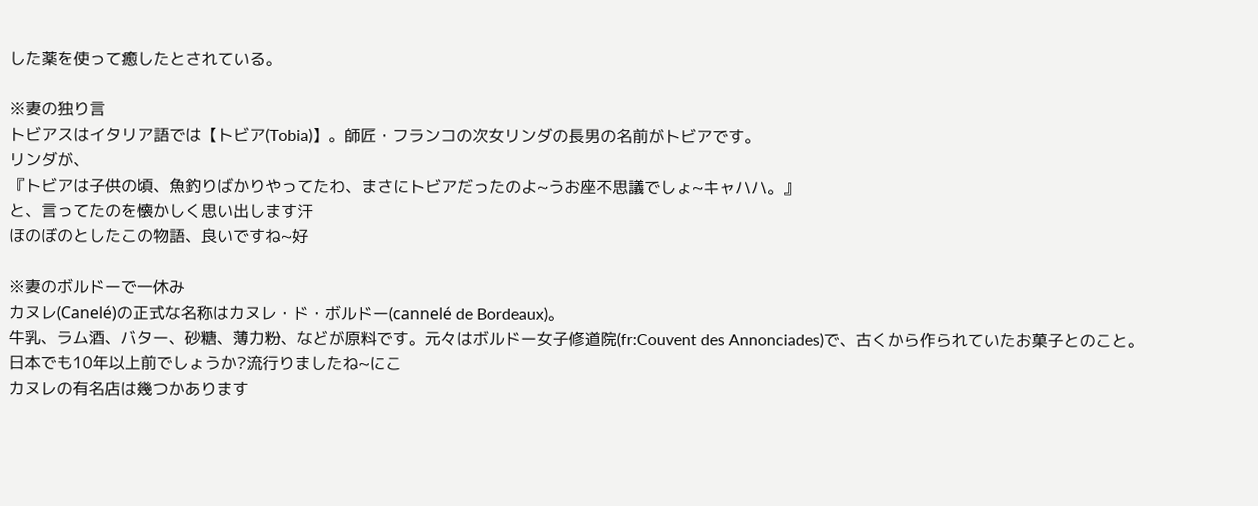した薬を使って癒したとされている。

※妻の独り言
トビアスはイタリア語では【トビア(Tobia)】。師匠・フランコの次女リンダの長男の名前がトビアです。
リンダが、
『トビアは子供の頃、魚釣りばかりやってたわ、まさにトビアだったのよ~うお座不思議でしょ~キャハハ。』
と、言ってたのを懐かしく思い出します汗
ほのぼのとしたこの物語、良いですね~好

※妻のボルドーで一休み
カヌレ(Canelé)の正式な名称はカヌレ・ド・ボルドー(cannelé de Bordeaux)。
牛乳、ラム酒、バター、砂糖、薄力粉、などが原料です。元々はボルドー女子修道院(fr:Couvent des Annonciades)で、古くから作られていたお菓子とのこと。
日本でも10年以上前でしょうか?流行りましたね~にこ
カヌレの有名店は幾つかあります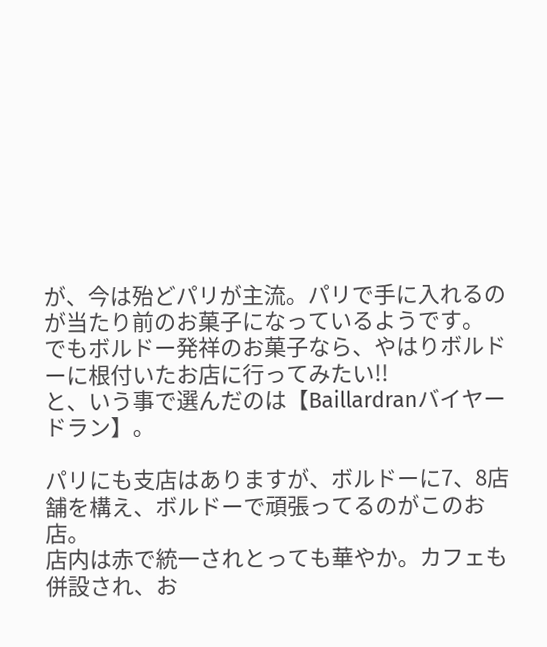が、今は殆どパリが主流。パリで手に入れるのが当たり前のお菓子になっているようです。
でもボルドー発祥のお菓子なら、やはりボルドーに根付いたお店に行ってみたい!!
と、いう事で選んだのは【Baillardranバイヤードラン】。

パリにも支店はありますが、ボルドーに7、8店舗を構え、ボルドーで頑張ってるのがこのお店。
店内は赤で統一されとっても華やか。カフェも併設され、お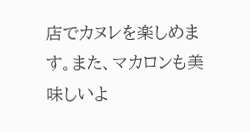店でカヌレを楽しめます。また、マカロンも美味しいよ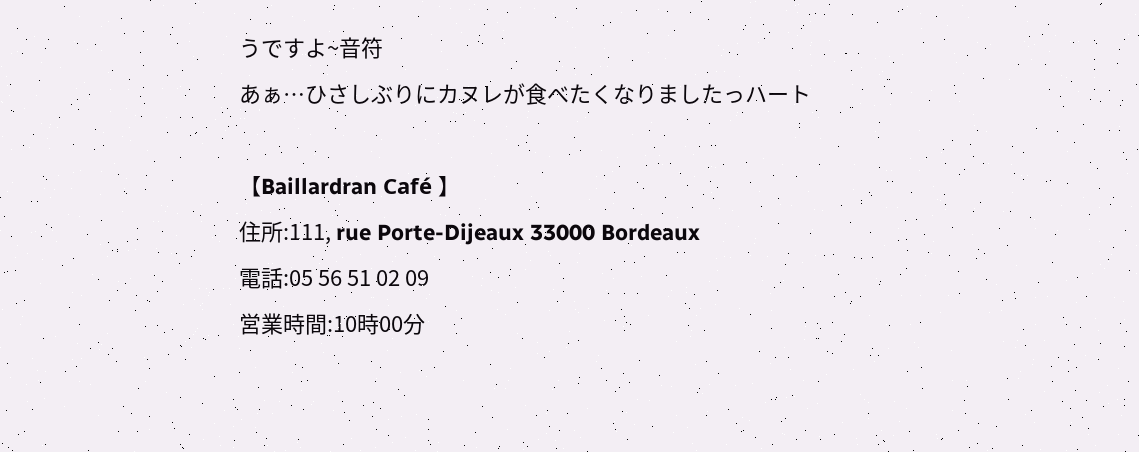うですよ~音符
あぁ…ひさしぶりにカヌレが食べたくなりましたっハート

【Baillardran Café 】
住所:111, rue Porte-Dijeaux 33000 Bordeaux
電話:05 56 51 02 09
営業時間:10時00分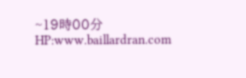~19時00分
HP:www.baillardran.com